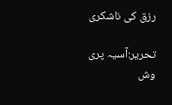رزق کی ناشکری

تحریر:آسیہ پری وش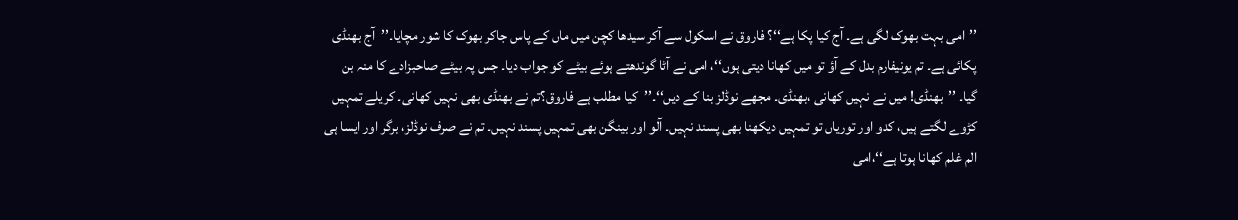’’امی بہت بھوک لگی ہے۔ آج کیا پکا ہے‘‘؟ فاروق نے اسکول سے آکر سیدھا کچن میں ماں کے پاس جاکر بھوک کا شور مچایا۔’’آج بھنڈی پکائی ہے۔ تم یونیفارم بدل کے آؤ تو میں کھانا دیتی ہوں‘‘، امی نے آٹا گوندھتے ہوئے بیٹے کو جواب دیا۔ جس پہ بیٹے صاحبزادے کا منہ بن گیا۔ ’’بھنڈی! میں نے نہیں کھانی ،بھنڈی۔ مجھے نوڈلز بنا کے دیں‘‘۔’’کیا مطلب ہے فاروق؟تم نے بھنڈی بھی نہیں کھانی۔ کریلے تمہیں کڑوے لگتے ہیں، کدو اور توریاں تو تمہیں دیکھنا بھی پسند نہیں۔ آلو اور بینگن بھی تمہیں پسند نہیں۔ تم نے صرف نوڈلز، برگر اور ایسا ہی الم غلم کھانا ہوتا ہے‘‘،امی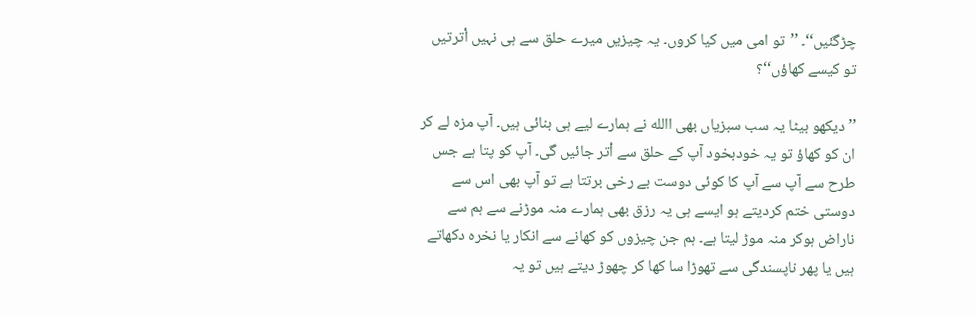چڑگئیں‘‘۔ ’’تو امی میں کیا کروں۔ یہ چیزیں میرے حلق سے ہی نہیں اْترتیں تو کیسے کھاؤں‘‘؟

’’دیکھو بیٹا یہ سب سبزیاں بھی االله نے ہمارے لیے ہی بنائی ہیں۔ آپ مزہ لے کر ان کو کھاؤ تو یہ خودبخود آپ کے حلق سے اْتر جائیں گی۔ آپ کو پتا ہے جس طرح سے آپ سے آپ کا کوئی دوست بے رخی برتتا ہے تو آپ بھی اس سے دوستی ختم کردیتے ہو ایسے ہی یہ رزق بھی ہمارے منہ موڑنے سے ہم سے ناراض ہوکر منہ موڑ لیتا ہے۔ ہم جن چیزوں کو کھانے سے انکار یا نخرہ دکھاتے ہیں یا پھر ناپسندگی سے تھوڑا سا کھا کر چھوڑ دیتے ہیں تو یہ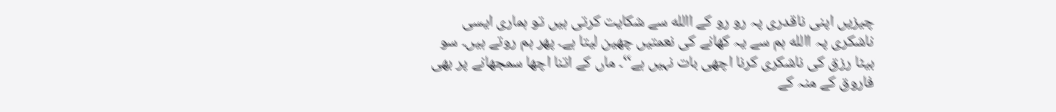چیزیں اپنی ناقدری پہ رو رو کے االله سے شکایت کرتی ہیں تو ہماری ایسی ناشکری پہ االله ہم سے یہ کھانے کی نعمتیں چھین لیتا ہے۔ پھر ہم روتے ہیں۔ سو بیٹا رزق کی ناشکری کرنا اچھی بات نہیں ہے‘‘۔ ماں کے اتنا اچھا سمجھانے پر بھی فاروق کے منہ کے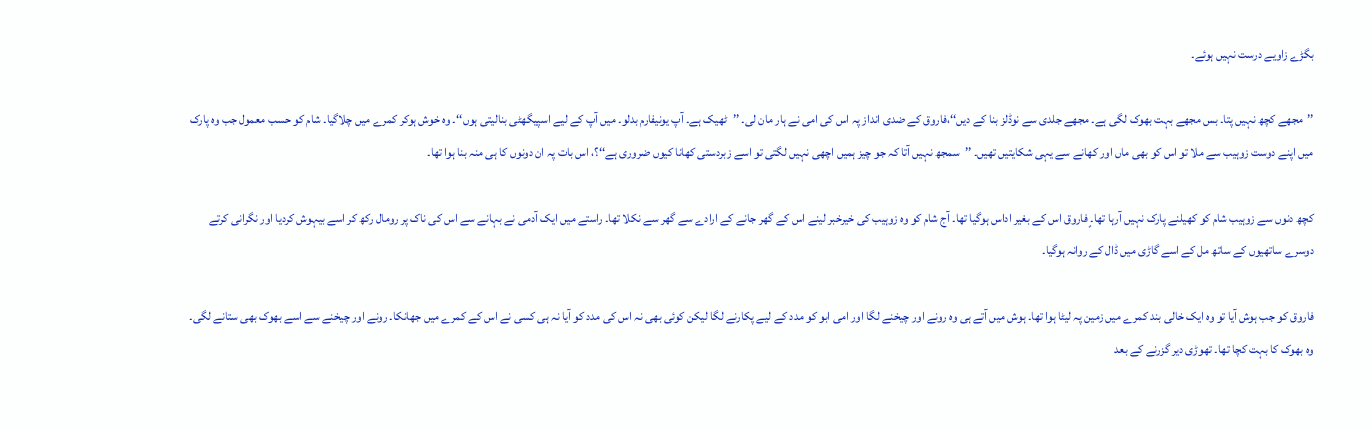بگڑے زاویے درست نہیں ہوئے۔

’’مجھے کچھ نہیں پتا۔ بس مجھے بہت بھوک لگی ہے۔ مجھے جلدی سے نوڈلز بنا کے دیں‘‘،فاروق کے ضدی انداز پہ اس کی امی نے ہار مان لی۔ ’’ٹھیک ہے۔ آپ یونیفارم بدلو۔ میں آپ کے لیے اسپیگھٹی بنالیتی ہوں‘‘۔ وہ خوش ہوکر کمرے میں چلاگیا۔ شام کو حسب معمول جب وہ پارک میں اپنے دوست زوہیب سے ملا تو اس کو بھی ماں اور کھانے سے یہی شکایتیں تھیں۔ ’’سمجھ نہیں آتا کہ جو چیز ہمیں اچھی نہیں لگتی تو اسے زبردستی کھانا کیوں ضروری ہے‘‘؟، اس بات پہ ان دونوں کا ہی منہ بنا ہوا تھا۔

کچھ دنوں سے زوہیب شام کو کھیلنے پارک نہیں آرہا تھا۔ٍ فاروق اس کے بغیر اداس ہوگیا تھا۔ آج شام کو وہ زوہیب کی خیرخبر لینے اس کے گھر جانے کے ارادے سے گھر سے نکلا تھا۔ راستے میں ایک آدمی نے بہانے سے اس کی ناک پر رومال رکھ کر اسے بیہوش کردیا اور نگرانی کرتے دوسرے ساتھیوں کے ساتھ مل کے اسے گاڑی میں ڈال کے روانہ ہوگیا۔

فاروق کو جب ہوش آیا تو وہ ایک خالی بند کمرے میں زمین پہ لیٹا ہوا تھا۔ ہوش میں آتے ہی وہ رونے اور چیخنے لگا اور امی ابو کو مدد کے لیے پکارنے لگا لیکن کوئی بھی نہ اس کی مدد کو آیا نہ ہی کسی نے اس کے کمرے میں جھانکا۔ رونے اور چیخنے سے اسے بھوک بھی ستانے لگی۔ وہ بھوک کا بہت کچا تھا۔ تھوڑی دیر گزرنے کے بعد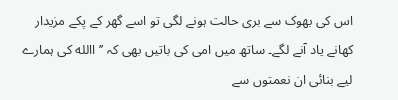اس کی بھوک سے بری حالت ہونے لگی تو اسے گھر کے پکے مزیدار کھانے یاد آنے لگے۔ ساتھ میں امی کی باتیں بھی کہ ’’االله کی ہمارے لیے بنائی ان نعمتوں سے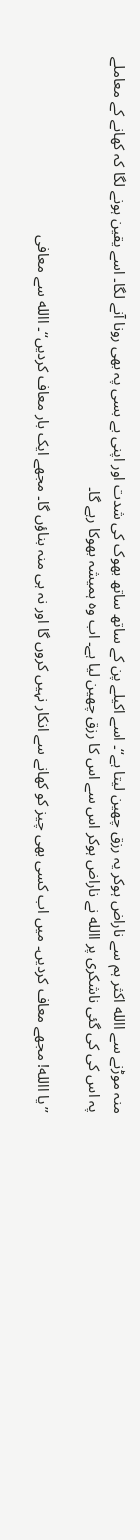منہ موڑنے سے االله اکثر ہم سے ناراض ہوکر یہ رزق چھین لیتا ہے‘‘۔ اسے اکیلے پن کے ساتھ ساتھ بھوک کی شدت اور اپنی بے بسی پہ بھی رونا آنے لگا۔ اسے یقین ہونے لگا کہ کھانے کے معاملے پہ اس کی کی گئی ناشکری پر االله نے ناراض ہوکر اس سے اس کا رزق چھین لیا ہے۔ اب وہ ہمیشہ بھوکا رہے گا۔

’’یا االله! مجھے معاف کردیں۔ میں اب کسی بھی چیز کو کھانے سے انکار نہیں کروں گا اور نہ ہی منہ بناؤں گا۔ مجھے ایک بار معاف کردیں‘‘۔ االله سے معافی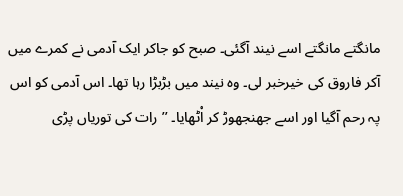مانگتے مانگتے اسے نیند آگئی۔ صبح کو جاکر ایک آدمی نے کمرے میں آکر فاروق کی خیرخبر لی۔ وہ نیند میں بڑبڑا رہا تھا۔ اس آدمی کو اس پہ رحم آگیا اور اسے جھنجھوڑ کر اْٹھایا۔ ’’رات کی توریاں پڑی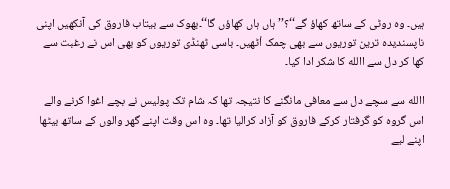ہیں۔ وہ روٹی کے ساتھ کھاؤ گے‘‘؟’’ہاں ہاں کھاؤں گا‘‘۔بھوک سے بیتاب فاروق کی آنکھیں اپنی ناپسندیدہ ترین توریوں سے بھی چمک اْٹھیں۔ باسی ٹھنڈی توریوں کو بھی اس نے رغبت سے کھا کر دل سے االله کا شکر ادا کیا۔

االله سے سچے دل سے معافی مانگنے کا نتیجہ تھا کہ شام تک پولیس نے بچے اغوا کرنے والے اس گروہ کو گرفتار کرکے فاروق کو آزاد کرالیا تھا۔ وہ اس وقت اپنے گھر والوں کے ساتھ بیٹھا اپنے لیے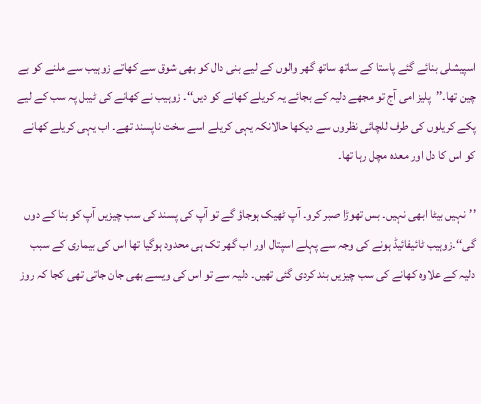اسپیشلی بنائے گئے پاستا کے ساتھ ساتھ گھر والوں کے لیے بنی دال کو بھی شوق سے کھاتے زوہیب سے ملنے کو بے چین تھا۔’’پلیز امی آج تو مجھے دلیہ کے بجائے یہ کریلے کھانے کو دیں‘‘۔ زوہیب نے کھانے کی ٹیبل پہ سب کے لیے پکے کریلوں کی طرف للچائی نظروں سے دیکھا حالانکہ یہی کریلے اسے سخت ناپسند تھے۔ اب یہی کریلے کھانے کو اس کا دل اور معدہ مچل رہا تھا۔

’’نہیں بیٹا ابھی نہیں۔ بس تھوڑا صبر کرو۔ آپ ٹھیک ہوجاؤ گے تو آپ کی پسند کی سب چیزیں آپ کو بنا کے دوں گی‘‘۔زوہیب ٹائیفائیڈ ہونے کی وجہ سے پہلے اسپتال اور اب گھر تک ہی محدود ہوگیا تھا اس کی بیماری کے سبب دلیہ کے علاوہ کھانے کی سب چیزیں بند کردی گئی تھیں۔ دلیہ سے تو اس کی ویسے بھی جان جاتی تھی کجا کہ روز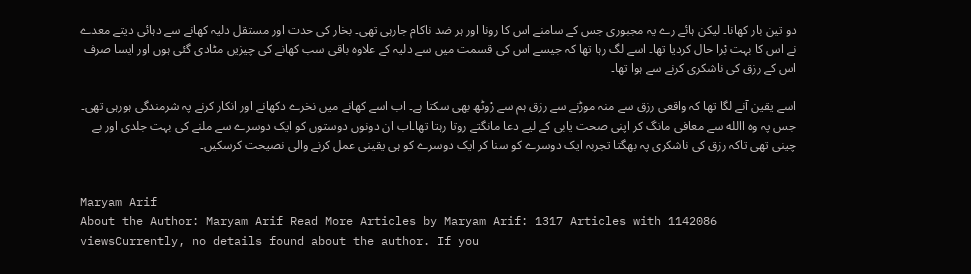دو تین بار کھانا۔ لیکن ہائے رے یہ مجبوری جس کے سامنے اس کا رونا اور ہر ضد ناکام جارہی تھی۔ بخار کی حدت اور مستقل دلیہ کھانے سے دہائی دیتے معدے نے اس کا بہت بْرا حال کردیا تھا۔ اسے لگ رہا تھا کہ جیسے اس کی قسمت میں سے دلیہ کے علاوہ باقی سب کھانے کی چیزیں مٹادی گئی ہوں اور ایسا صرف اس کے رزق کی ناشکری کرنے سے ہوا تھا۔

اسے یقین آنے لگا تھا کہ واقعی رزق سے منہ موڑنے سے رزق ہم سے رْوٹھ بھی سکتا ہے۔ اب اسے کھانے میں نخرے دکھانے اور انکار کرنے پہ شرمندگی ہورہی تھی۔ جس پہ وہ االله سے معافی مانگ کر اپنی صحت یابی کے لیے دعا مانگتے روتا رہتا تھا۔اب ان دونوں دوستوں کو ایک دوسرے سے ملنے کی بہت جلدی اور بے چینی تھی تاکہ رزق کی ناشکری پہ بھگتا تجربہ ایک دوسرے کو سنا کر ایک دوسرے کو ہی یقینی عمل کرنے والی نصیحت کرسکیں۔


Maryam Arif
About the Author: Maryam Arif Read More Articles by Maryam Arif: 1317 Articles with 1142086 viewsCurrently, no details found about the author. If you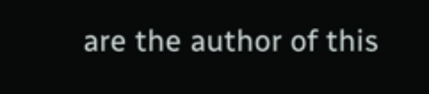are the author of this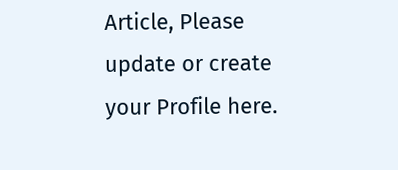Article, Please update or create your Profile here.